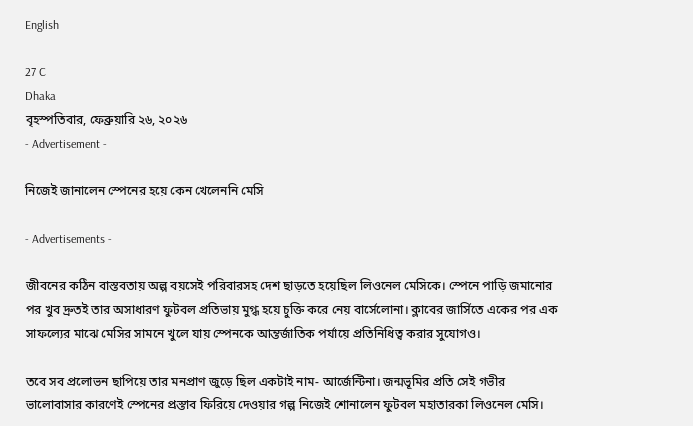English

27 C
Dhaka
বৃহস্পতিবার, ফেব্রুয়ারি ২৬, ২০২৬
- Advertisement -

নিজেই জানালেন স্পেনের হয়ে কেন খেলেননি মেসি

- Advertisements -

জীবনের কঠিন বাস্তবতায় অল্প বয়সেই পরিবারসহ দেশ ছাড়তে হয়েছিল লিওনেল মেসিকে। স্পেনে পাড়ি জমানোর পর খুব দ্রুতই তার অসাধারণ ফুটবল প্রতিভায় মুগ্ধ হয়ে চুক্তি করে নেয় বার্সেলোনা। ক্লাবের জার্সিতে একের পর এক সাফল্যের মাঝে মেসির সামনে খুলে যায় স্পেনকে আন্তর্জাতিক পর্যায়ে প্রতিনিধিত্ব করার সুযোগও।

তবে সব প্রলোভন ছাপিয়ে তার মনপ্রাণ জুড়ে ছিল একটাই নাম- আর্জেন্টিনা। জন্মভূমির প্রতি সেই গভীর ভালোবাসার কারণেই স্পেনের প্রস্তাব ফিরিয়ে দেওয়ার গল্প নিজেই শোনালেন ফুটবল মহাতারকা লিওনেল মেসি।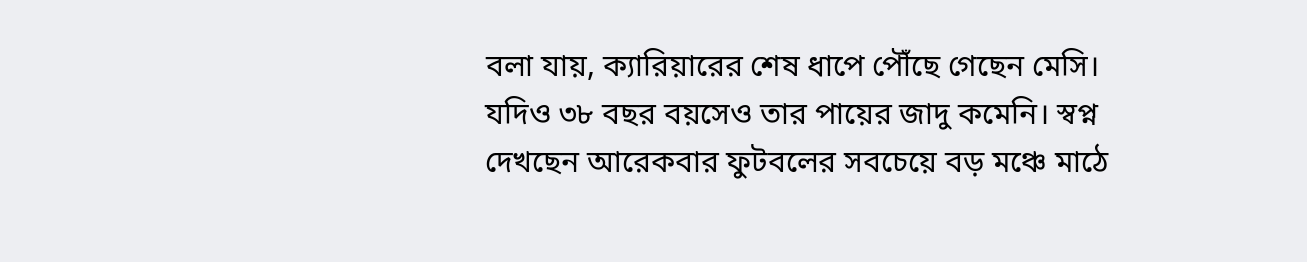বলা যায়, ক্যারিয়ারের শেষ ধাপে পৌঁছে গেছেন মেসি। যদিও ৩৮ বছর বয়সেও তার পায়ের জাদু কমেনি। স্বপ্ন দেখছেন আরেকবার ফুটবলের সবচেয়ে বড় মঞ্চে মাঠে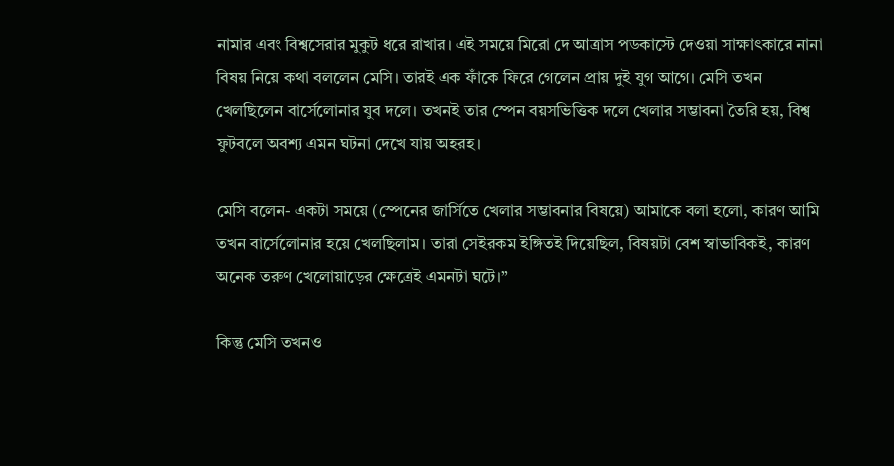নামার এবং বিশ্বসেরার মুকুট ধরে রাখার। এই সময়ে মিরো দে আত্রাস পডকাস্টে দেওয়া সাক্ষাৎকারে নানা বিষয় নিয়ে কথা বললেন মেসি। তারই এক ফাঁকে ফিরে গেলেন প্রায় দুই যুগ আগে। মেসি তখন খেলছিলেন বার্সেলোনার যুব দলে। তখনই তার স্পেন বয়সভিত্তিক দলে খেলার সম্ভাবনা তৈরি হয়, বিশ্ব ফুটবলে অবশ্য এমন ঘটনা দেখে যায় অহরহ।

মেসি বলেন- একটা সময়ে (স্পেনের জার্সিতে খেলার সম্ভাবনার বিষয়ে) আমাকে বলা হলো, কারণ আমি তখন বার্সেলোনার হয়ে খেলছিলাম। তারা সেইরকম ইঙ্গিতই দিয়েছিল, বিষয়টা বেশ স্বাভাবিকই, কারণ অনেক তরুণ খেলোয়াড়ের ক্ষেত্রেই এমনটা ঘটে।”

কিন্তু মেসি তখনও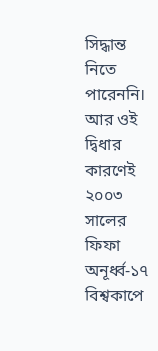সিদ্ধান্ত নিতে পারেননি। আর ওই দ্বিধার কারণেই ২০০৩ সালের ফিফা অনূর্ধ্ব-১৭ বিশ্বকাপে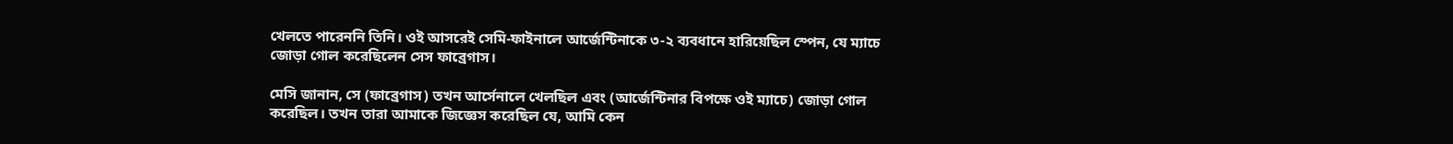খেলতে পারেননি তিনি। ওই আসরেই সেমি-ফাইনালে আর্জেন্টিনাকে ৩-২ ব্যবধানে হারিয়েছিল স্পেন, যে ম্যাচে জোড়া গোল করেছিলেন সেস ফাব্রেগাস।

মেসি জানান, সে (ফাব্রেগাস) তখন আর্সেনালে খেলছিল এবং (আর্জেন্টিনার বিপক্ষে ওই ম্যাচে) জোড়া গোল করেছিল। তখন তারা আমাকে জিজ্ঞেস করেছিল যে, আমি কেন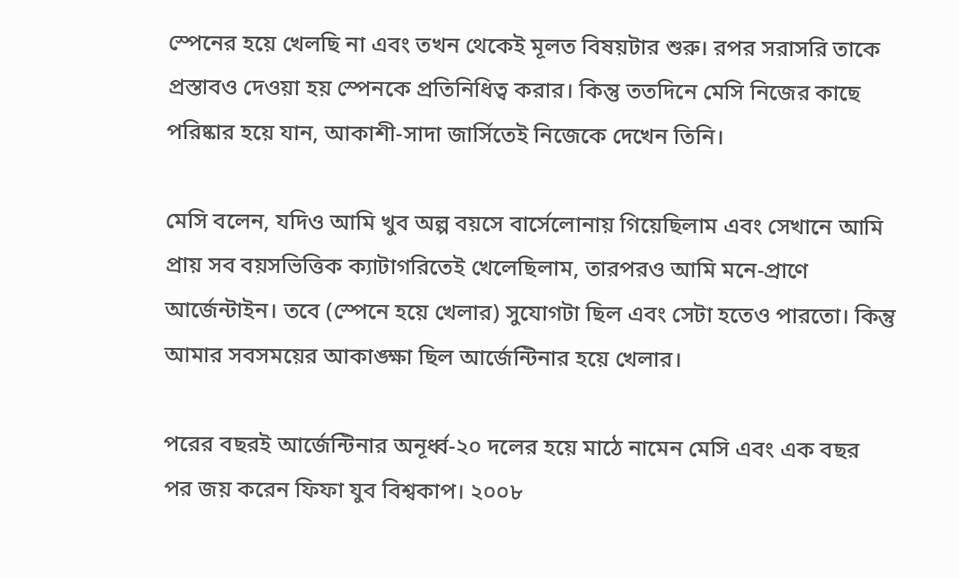স্পেনের হয়ে খেলছি না এবং তখন থেকেই মূলত বিষয়টার শুরু। রপর সরাসরি তাকে প্রস্তাবও দেওয়া হয় স্পেনকে প্রতিনিধিত্ব করার। কিন্তু ততদিনে মেসি নিজের কাছে পরিষ্কার হয়ে যান, আকাশী-সাদা জার্সিতেই নিজেকে দেখেন তিনি।

মেসি বলেন, যদিও আমি খুব অল্প বয়সে বার্সেলোনায় গিয়েছিলাম এবং সেখানে আমি প্রায় সব বয়সভিত্তিক ক্যাটাগরিতেই খেলেছিলাম, তারপরও আমি মনে-প্রাণে আর্জেন্টাইন। তবে (স্পেনে হয়ে খেলার) সুযোগটা ছিল এবং সেটা হতেও পারতো। কিন্তু আমার সবসময়ের আকাঙ্ক্ষা ছিল আর্জেন্টিনার হয়ে খেলার।

পরের বছরই আর্জেন্টিনার অনূর্ধ্ব-২০ দলের হয়ে মাঠে নামেন মেসি এবং এক বছর পর জয় করেন ফিফা যুব বিশ্বকাপ। ২০০৮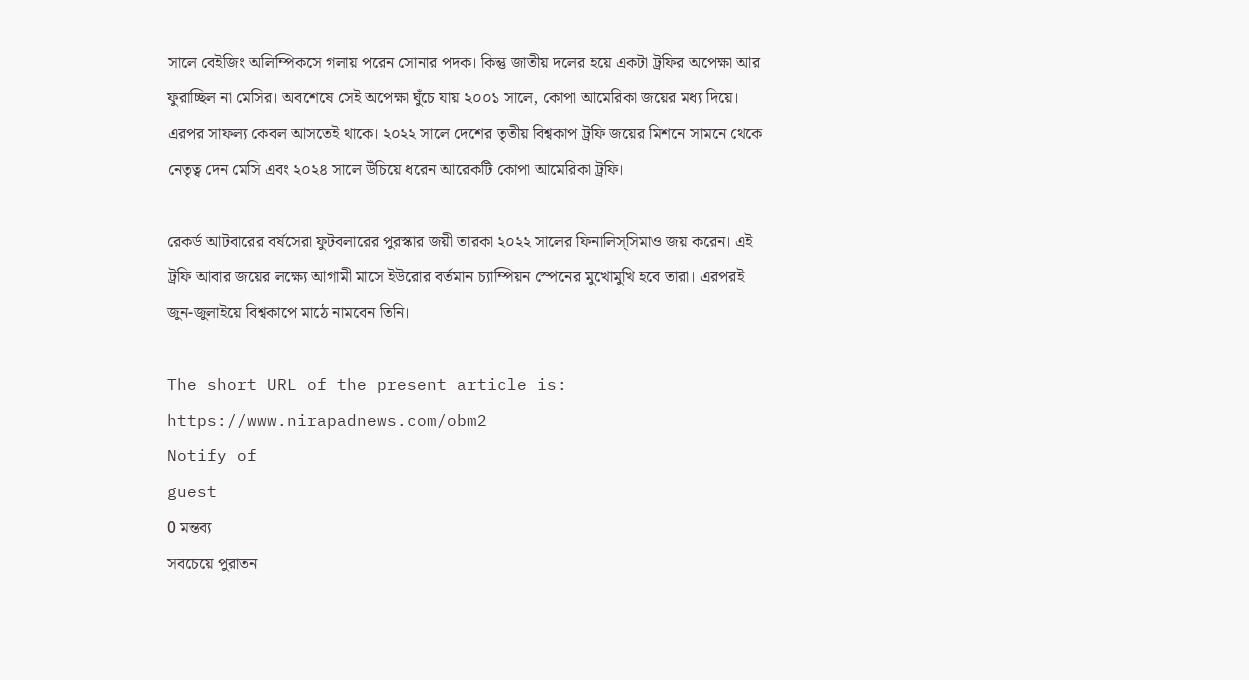সালে বেইজিং অলিম্পিকসে গলায় পরেন সোনার পদক। কিন্তু জাতীয় দলের হয়ে একটা ট্রফির অপেক্ষা আর ফুরাচ্ছিল না মেসির। অবশেষে সেই অপেক্ষা ঘুঁচে যায় ২০০১ সালে, কোপা আমেরিকা জয়ের মধ্য দিয়ে। এরপর সাফল্য কেবল আসতেই থাকে। ২০২২ সালে দেশের তৃতীয় বিশ্বকাপ ট্রফি জয়ের মিশনে সামনে থেকে নেতৃত্ব দেন মেসি এবং ২০২৪ সালে উঁচিয়ে ধরেন আরেকটি কোপা আমেরিকা ট্রফি।

রেকর্ড আটবারের বর্ষসেরা ফুটবলারের পুরস্কার জয়ী তারকা ২০২২ সালের ফিনালিস্সিমাও জয় করেন। এই ট্রফি আবার জয়ের লক্ষ্যে আগামী মাসে ইউরোর বর্তমান চ্যাম্পিয়ন স্পেনের মুখোমুখি হবে তারা। এরপরই জুন-জুলাইয়ে বিশ্বকাপে মাঠে নামবেন তিনি।

The short URL of the present article is: https://www.nirapadnews.com/obm2
Notify of
guest
0 মন্তব্য
সবচেয়ে পুরাতন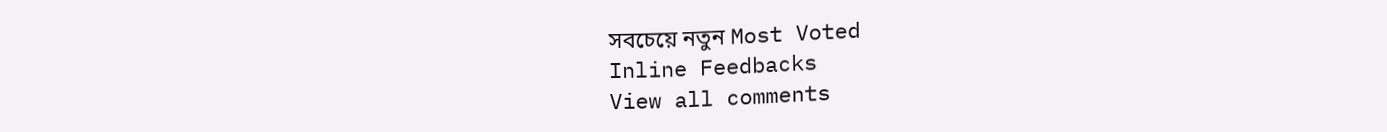সবচেয়ে নতুন Most Voted
Inline Feedbacks
View all comments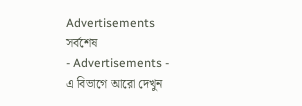Advertisements
সর্বশেষ
- Advertisements -
এ বিভাগে আরো দেখুন